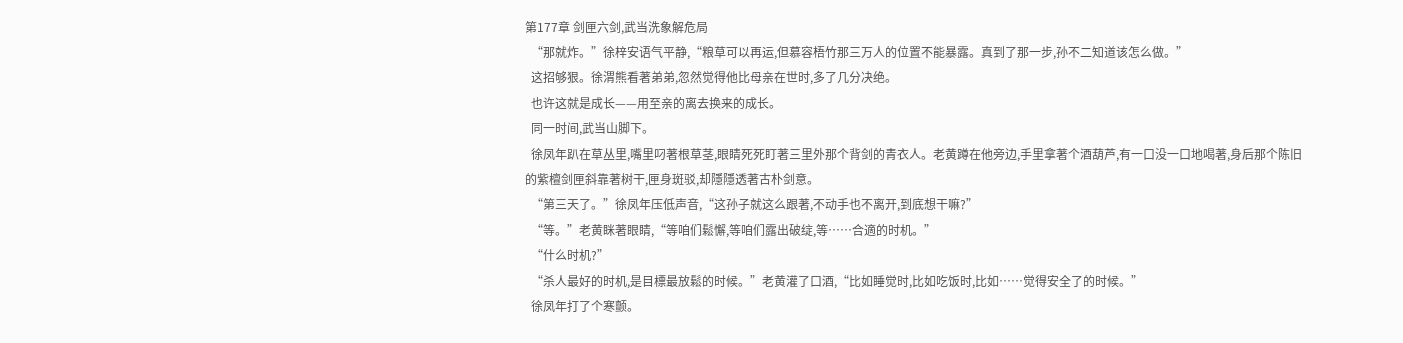第177章 剑匣六剑,武当洗象解危局
  “那就炸。”徐梓安语气平静,“粮草可以再运,但慕容梧竹那三万人的位置不能暴露。真到了那一步,孙不二知道该怎么做。”
  这招够狠。徐渭熊看著弟弟,忽然觉得他比母亲在世时,多了几分决绝。
  也许这就是成长——用至亲的离去换来的成长。
  同一时间,武当山脚下。
  徐凤年趴在草丛里,嘴里叼著根草茎,眼睛死死盯著三里外那个背剑的青衣人。老黄蹲在他旁边,手里拿著个酒葫芦,有一口没一口地喝著,身后那个陈旧的紫檀剑匣斜靠著树干,匣身斑驳,却隱隱透著古朴剑意。
  “第三天了。”徐凤年压低声音,“这孙子就这么跟著,不动手也不离开,到底想干嘛?”
  “等。”老黄眯著眼睛,“等咱们鬆懈,等咱们露出破绽,等……合適的时机。”
  “什么时机?”
  “杀人最好的时机,是目標最放鬆的时候。”老黄灌了口酒,“比如睡觉时,比如吃饭时,比如……觉得安全了的时候。”
  徐凤年打了个寒颤。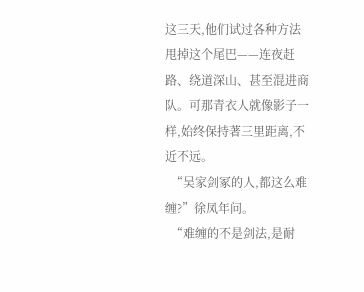这三天,他们试过各种方法甩掉这个尾巴——连夜赶路、绕道深山、甚至混进商队。可那青衣人就像影子一样,始终保持著三里距离,不近不远。
  “吴家剑冢的人,都这么难缠?”徐凤年问。
  “难缠的不是剑法,是耐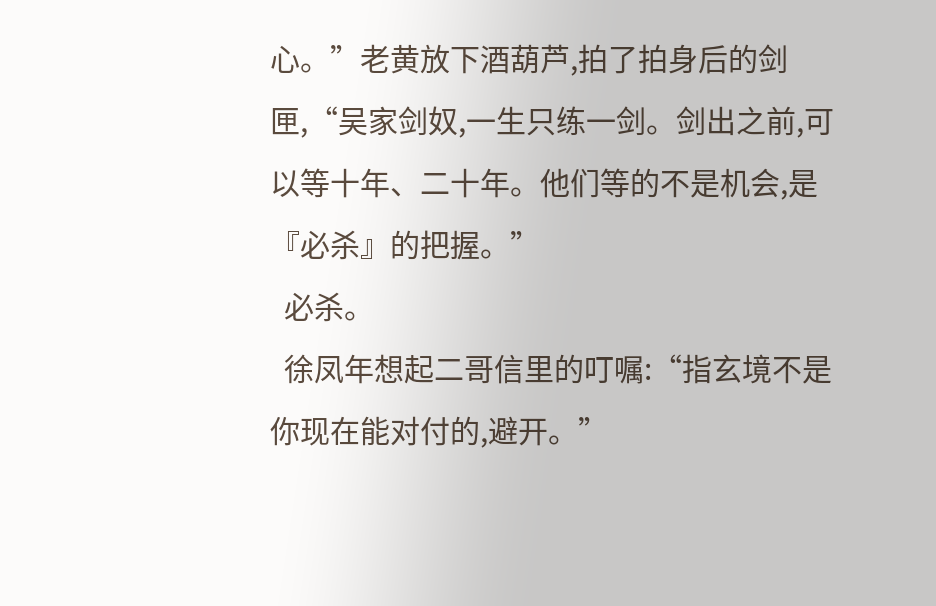心。”老黄放下酒葫芦,拍了拍身后的剑匣,“吴家剑奴,一生只练一剑。剑出之前,可以等十年、二十年。他们等的不是机会,是『必杀』的把握。”
  必杀。
  徐凤年想起二哥信里的叮嘱:“指玄境不是你现在能对付的,避开。”